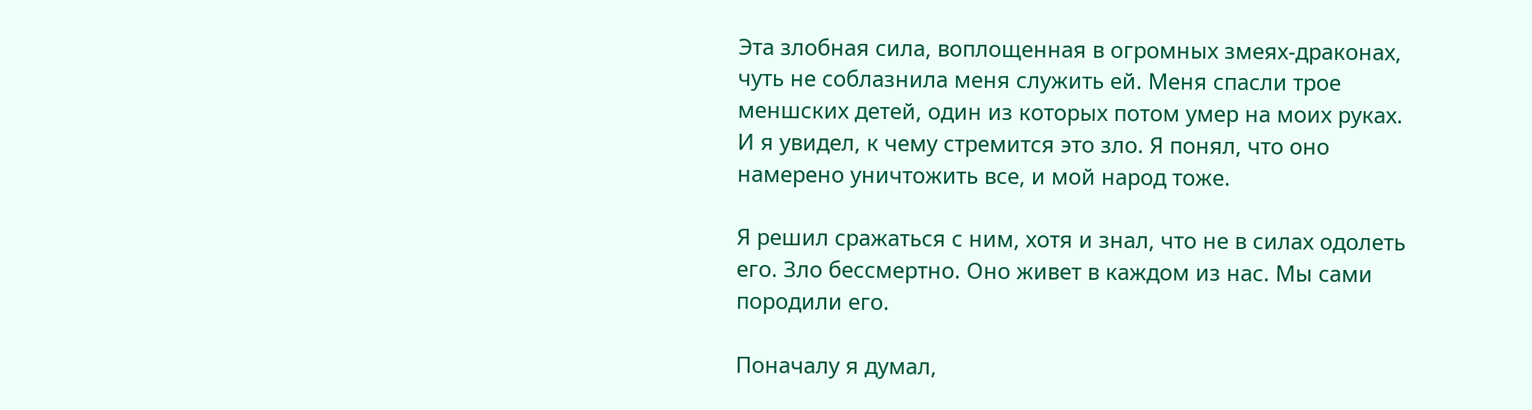Эта злобная сила, воплощенная в огромных змеях-драконах, чуть не соблазнила меня служить ей. Меня спасли трое меншских детей, один из которых потом умер на моих руках. И я увидел, к чему стремится это зло. Я понял, что оно намерено уничтожить все, и мой народ тоже.

Я решил сражаться с ним, хотя и знал, что не в силах одолеть его. Зло бессмертно. Оно живет в каждом из нас. Мы сами породили его.

Поначалу я думал,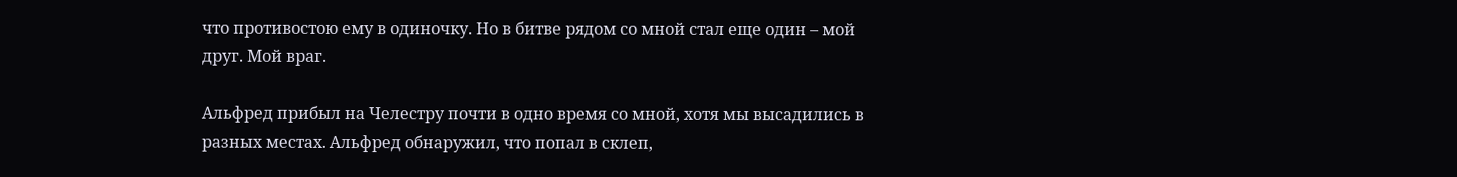что противостою ему в одиночку. Но в битве рядом со мной стал еще один – мой друг. Мой враг.

Альфред прибыл на Челестру почти в одно время со мной, хотя мы высадились в разных местах. Альфред обнаружил, что попал в склеп,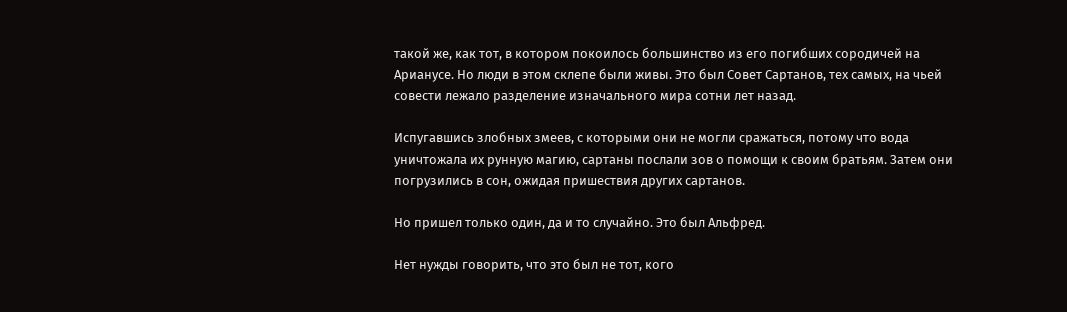такой же, как тот, в котором покоилось большинство из его погибших сородичей на Арианусе. Но люди в этом склепе были живы. Это был Совет Сартанов, тех самых, на чьей совести лежало разделение изначального мира сотни лет назад.

Испугавшись злобных змеев, с которыми они не могли сражаться, потому что вода уничтожала их рунную магию, сартаны послали зов о помощи к своим братьям. Затем они погрузились в сон, ожидая пришествия других сартанов.

Но пришел только один, да и то случайно. Это был Альфред.

Нет нужды говорить, что это был не тот, кого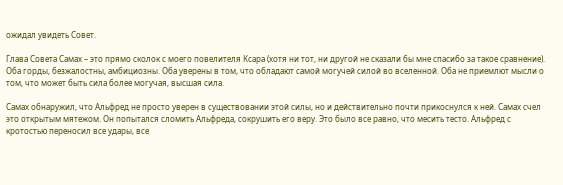ожидал увидеть Совет.

Глава Совета Самах – это прямо сколок с моего повелителя Ксара (хотя ни тот, ни другой не сказали бы мне спасибо за такое сравнение). Оба горды, безжалостны, амбициозны. Оба уверены в том, что обладают самой могучей силой во вселенной. Оба не приемлют мысли о том, что может быть сила более могучая, высшая сила.

Самах обнаружил, что Альфред не просто уверен в существовании этой силы, но и действительно почти прикоснулся к ней. Самах счел это открытым мятежом. Он попытался сломить Альфреда, сокрушить его веру. Это было все равно, что месить тесто. Альфред с кротостью переносил все удары, все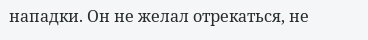нападки. Он не желал отрекаться, не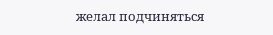желал подчиняться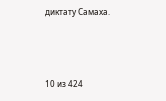диктату Самаха.



10 из 424